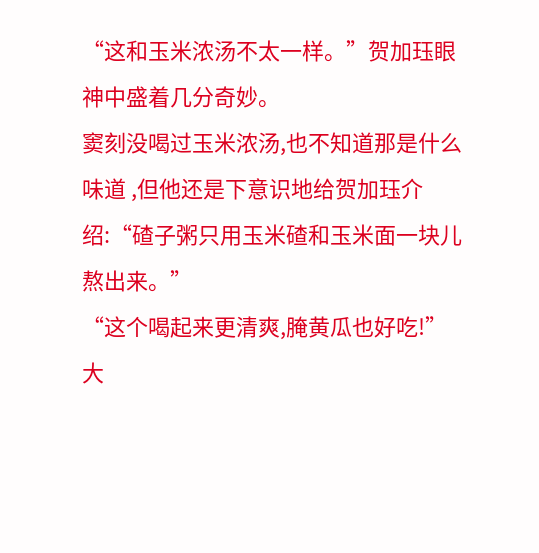“这和玉米浓汤不太一样。”贺加珏眼神中盛着几分奇妙。
窦刻没喝过玉米浓汤,也不知道那是什么味道 ,但他还是下意识地给贺加珏介绍:“碴子粥只用玉米碴和玉米面一块儿熬出来。”
“这个喝起来更清爽,腌黄瓜也好吃!”
大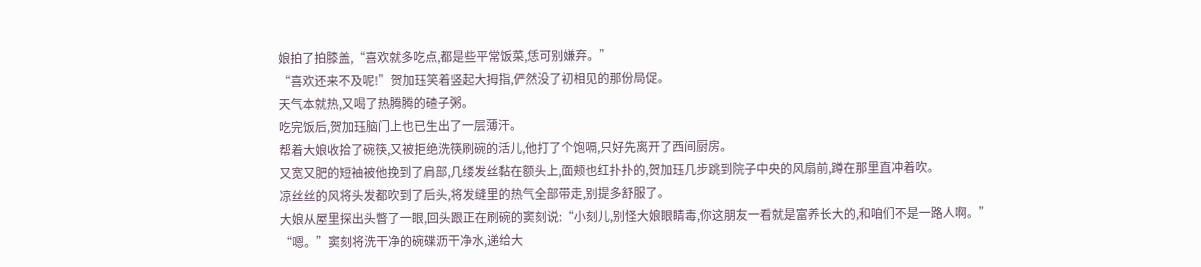娘拍了拍膝盖,“喜欢就多吃点,都是些平常饭菜,恁可别嫌弃。”
“喜欢还来不及呢!”贺加珏笑着竖起大拇指,俨然没了初相见的那份局促。
天气本就热,又喝了热腾腾的碴子粥。
吃完饭后,贺加珏脑门上也已生出了一层薄汗。
帮着大娘收拾了碗筷,又被拒绝洗筷刷碗的活儿,他打了个饱嗝,只好先离开了西间厨房。
又宽又肥的短袖被他挽到了肩部,几缕发丝黏在额头上,面颊也红扑扑的,贺加珏几步跳到院子中央的风扇前,蹲在那里直冲着吹。
凉丝丝的风将头发都吹到了后头,将发缝里的热气全部带走,别提多舒服了。
大娘从屋里探出头瞥了一眼,回头跟正在刷碗的窦刻说:“小刻儿,别怪大娘眼睛毒,你这朋友一看就是富养长大的,和咱们不是一路人啊。”
“嗯。”窦刻将洗干净的碗碟沥干净水,递给大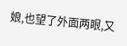娘,也望了外面两眼,又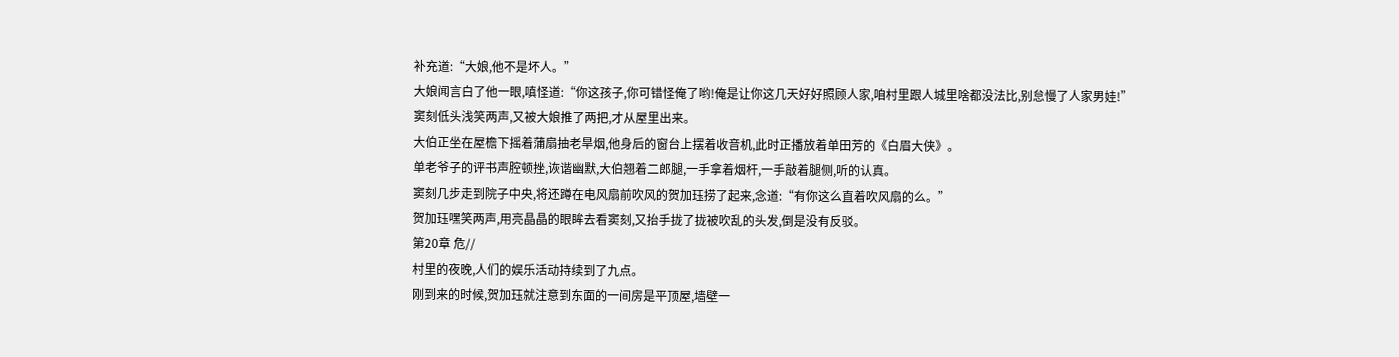补充道:“大娘,他不是坏人。”
大娘闻言白了他一眼,嗔怪道:“你这孩子,你可错怪俺了哟!俺是让你这几天好好照顾人家,咱村里跟人城里啥都没法比,别怠慢了人家男娃!”
窦刻低头浅笑两声,又被大娘推了两把,才从屋里出来。
大伯正坐在屋檐下摇着蒲扇抽老旱烟,他身后的窗台上摆着收音机,此时正播放着单田芳的《白眉大侠》。
单老爷子的评书声腔顿挫,诙谐幽默,大伯翘着二郎腿,一手拿着烟杆,一手敲着腿侧,听的认真。
窦刻几步走到院子中央,将还蹲在电风扇前吹风的贺加珏捞了起来,念道:“有你这么直着吹风扇的么。”
贺加珏嘿笑两声,用亮晶晶的眼眸去看窦刻,又抬手拢了拢被吹乱的头发,倒是没有反驳。
第20章 危//
村里的夜晚,人们的娱乐活动持续到了九点。
刚到来的时候,贺加珏就注意到东面的一间房是平顶屋,墙壁一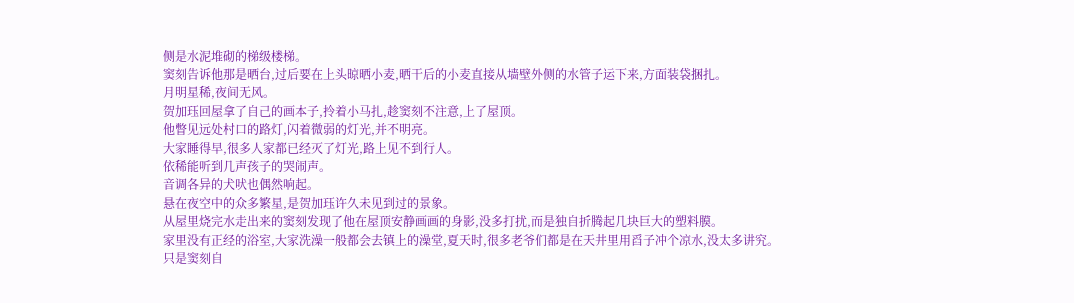侧是水泥堆砌的梯级楼梯。
窦刻告诉他那是晒台,过后要在上头晾晒小麦,晒干后的小麦直接从墙壁外侧的水管子运下来,方面装袋捆扎。
月明星稀,夜间无风。
贺加珏回屋拿了自己的画本子,拎着小马扎,趁窦刻不注意,上了屋顶。
他瞥见远处村口的路灯,闪着微弱的灯光,并不明亮。
大家睡得早,很多人家都已经灭了灯光,路上见不到行人。
依稀能听到几声孩子的哭闹声。
音调各异的犬吠也偶然响起。
悬在夜空中的众多繁星,是贺加珏许久未见到过的景象。
从屋里烧完水走出来的窦刻发现了他在屋顶安静画画的身影,没多打扰,而是独自折腾起几块巨大的塑料膜。
家里没有正经的浴室,大家洗澡一般都会去镇上的澡堂,夏天时,很多老爷们都是在天井里用舀子冲个凉水,没太多讲究。
只是窦刻自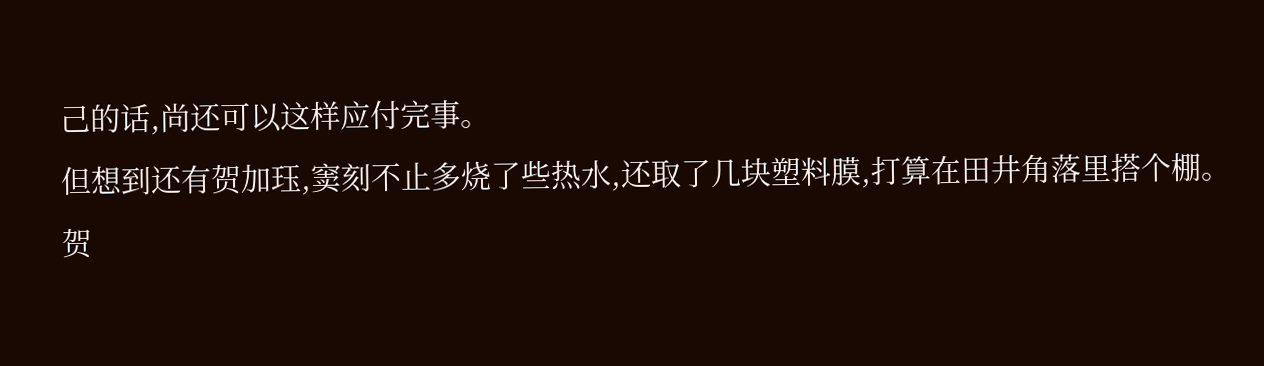己的话,尚还可以这样应付完事。
但想到还有贺加珏,窦刻不止多烧了些热水,还取了几块塑料膜,打算在田井角落里搭个棚。
贺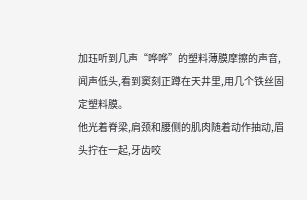加珏听到几声“哗哗”的塑料薄膜摩擦的声音,闻声低头,看到窦刻正蹲在天井里,用几个铁丝固定塑料膜。
他光着脊梁,肩颈和腰侧的肌肉随着动作抽动,眉头拧在一起,牙齿咬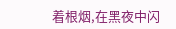着根烟,在黑夜中闪